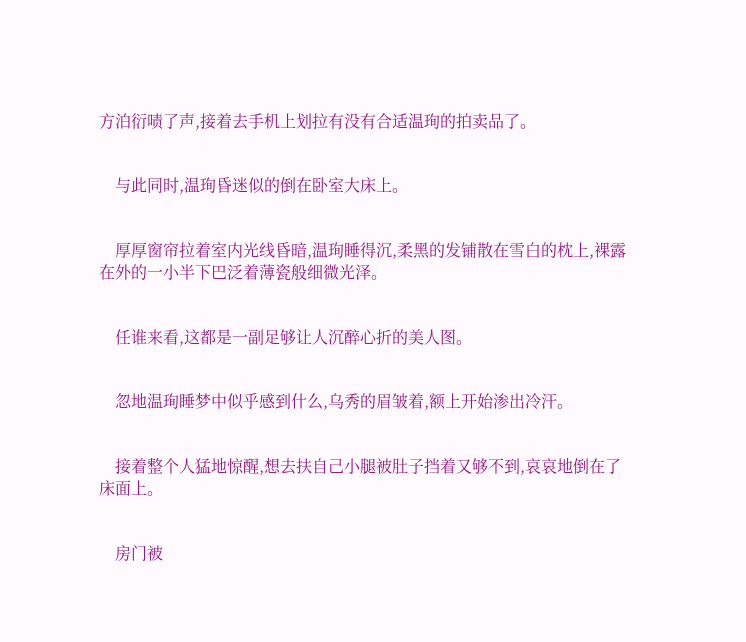方泊衍啧了声,接着去手机上划拉有没有合适温珣的拍卖品了。


    与此同时,温珣昏迷似的倒在卧室大床上。


    厚厚窗帘拉着室内光线昏暗,温珣睡得沉,柔黑的发铺散在雪白的枕上,裸露在外的一小半下巴泛着薄瓷般细微光泽。


    任谁来看,这都是一副足够让人沉醉心折的美人图。


    忽地温珣睡梦中似乎感到什么,乌秀的眉皱着,额上开始渗出冷汗。


    接着整个人猛地惊醒,想去扶自己小腿被肚子挡着又够不到,哀哀地倒在了床面上。


    房门被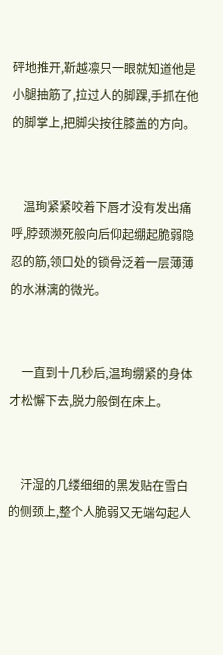砰地推开,靳越凛只一眼就知道他是小腿抽筋了,拉过人的脚踝,手抓在他的脚掌上,把脚尖按往膝盖的方向。


    温珣紧紧咬着下唇才没有发出痛呼,脖颈濒死般向后仰起绷起脆弱隐忍的筋,领口处的锁骨泛着一层薄薄的水淋漓的微光。


    一直到十几秒后,温珣绷紧的身体才松懈下去,脱力般倒在床上。


    汗湿的几缕细细的黑发贴在雪白的侧颈上,整个人脆弱又无端勾起人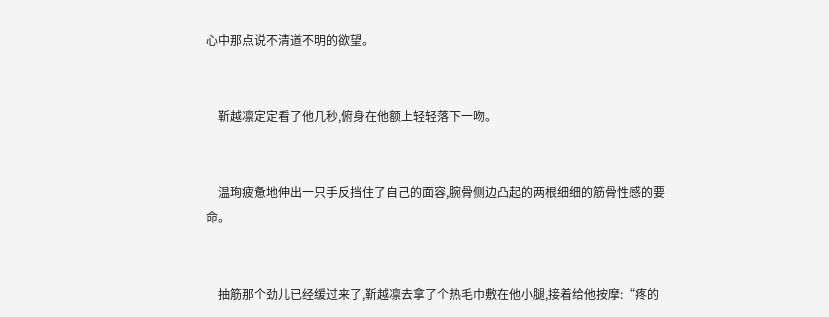心中那点说不清道不明的欲望。


    靳越凛定定看了他几秒,俯身在他额上轻轻落下一吻。


    温珣疲惫地伸出一只手反挡住了自己的面容,腕骨侧边凸起的两根细细的筋骨性感的要命。


    抽筋那个劲儿已经缓过来了,靳越凛去拿了个热毛巾敷在他小腿,接着给他按摩:“疼的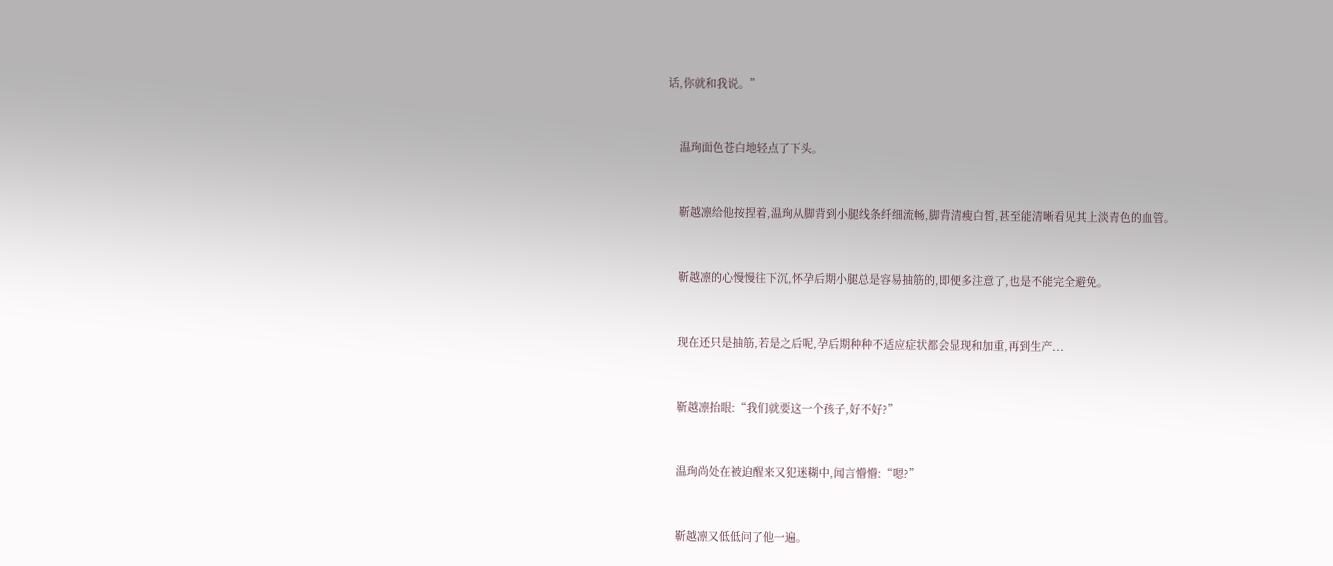话,你就和我说。”


    温珣面色苍白地轻点了下头。


    靳越凛给他按捏着,温珣从脚背到小腿线条纤细流畅,脚背清瘦白皙,甚至能清晰看见其上淡青色的血管。


    靳越凛的心慢慢往下沉,怀孕后期小腿总是容易抽筋的,即便多注意了,也是不能完全避免。


    现在还只是抽筋,若是之后呢,孕后期种种不适应症状都会显现和加重,再到生产...


    靳越凛抬眼:“我们就要这一个孩子,好不好?”


    温珣尚处在被迫醒来又犯迷糊中,闻言懵懵:“嗯?”


    靳越凛又低低问了他一遍。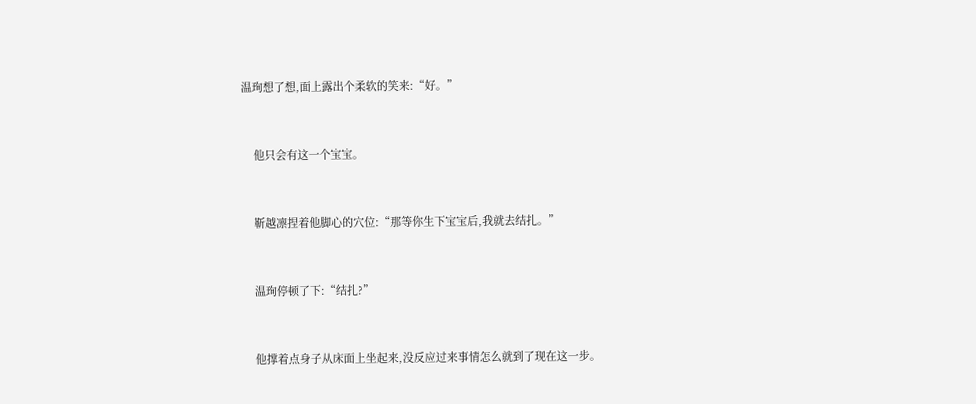温珣想了想,面上露出个柔软的笑来:“好。”


    他只会有这一个宝宝。


    靳越凛捏着他脚心的穴位:“那等你生下宝宝后,我就去结扎。”


    温珣停顿了下:“结扎?”


    他撑着点身子从床面上坐起来,没反应过来事情怎么就到了现在这一步。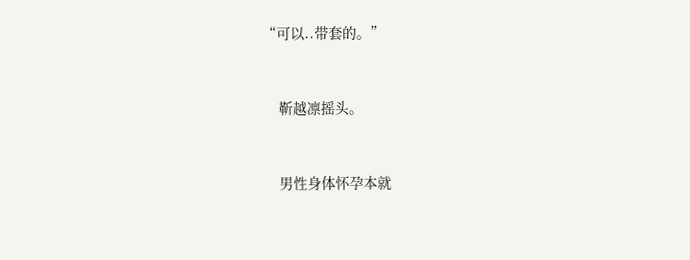“可以..带套的。”


    靳越凛摇头。


    男性身体怀孕本就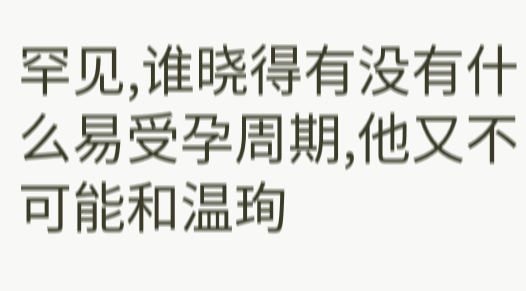罕见,谁晓得有没有什么易受孕周期,他又不可能和温珣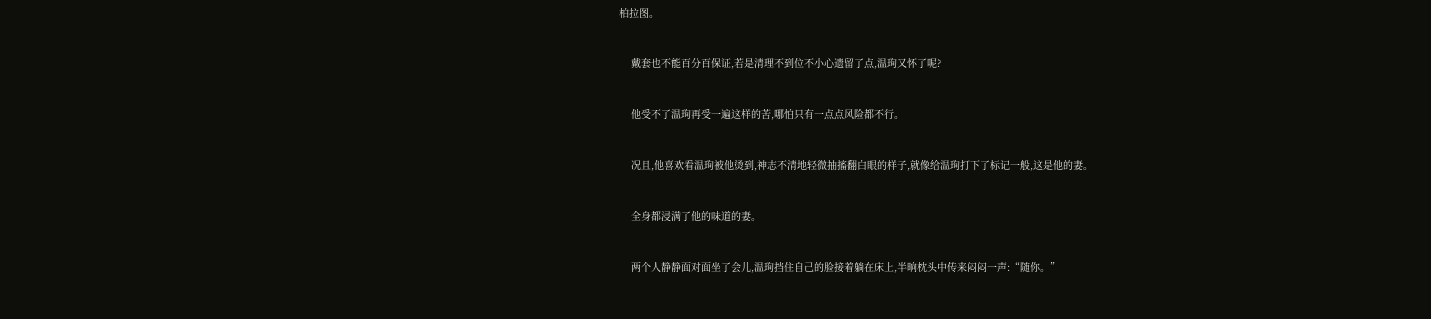柏拉图。


    戴套也不能百分百保证,若是清理不到位不小心遗留了点,温珣又怀了呢?


    他受不了温珣再受一遍这样的苦,哪怕只有一点点风险都不行。


    况且,他喜欢看温珣被他烫到,神志不清地轻微抽搐翻白眼的样子,就像给温珣打下了标记一般,这是他的妻。


    全身都浸满了他的味道的妻。


    两个人静静面对面坐了会儿,温珣挡住自己的脸接着躺在床上,半晌枕头中传来闷闷一声:“随你。”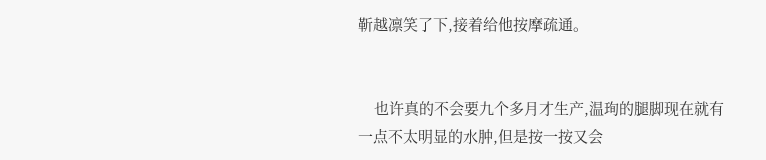靳越凛笑了下,接着给他按摩疏通。


    也许真的不会要九个多月才生产,温珣的腿脚现在就有一点不太明显的水肿,但是按一按又会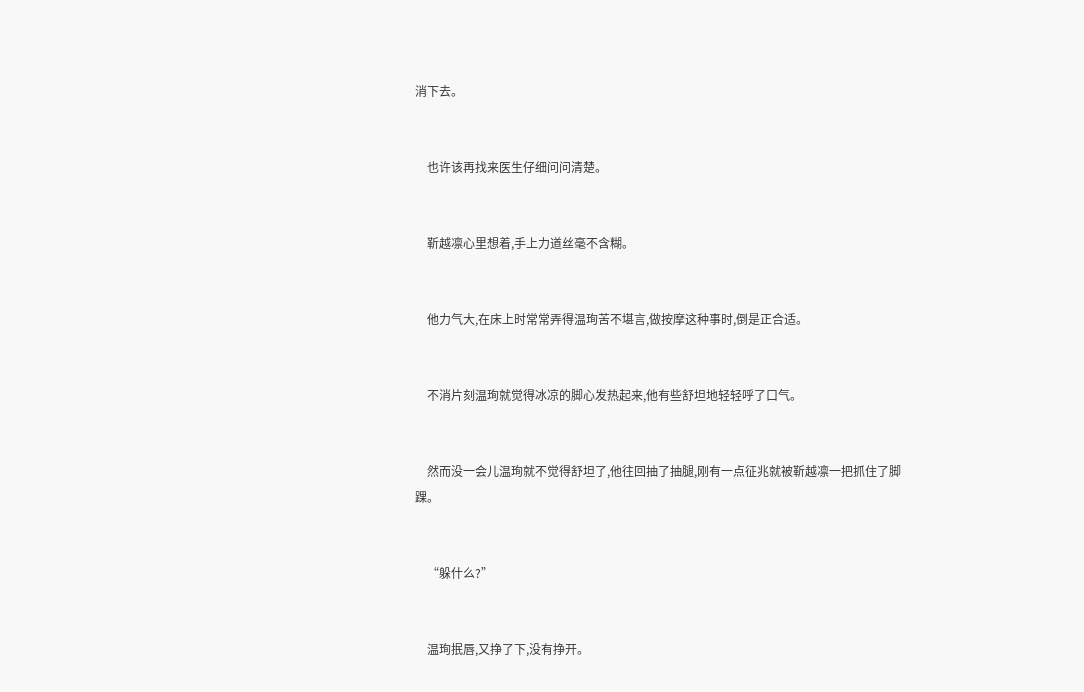消下去。


    也许该再找来医生仔细问问清楚。


    靳越凛心里想着,手上力道丝毫不含糊。


    他力气大,在床上时常常弄得温珣苦不堪言,做按摩这种事时,倒是正合适。


    不消片刻温珣就觉得冰凉的脚心发热起来,他有些舒坦地轻轻呼了口气。


    然而没一会儿温珣就不觉得舒坦了,他往回抽了抽腿,刚有一点征兆就被靳越凛一把抓住了脚踝。


    “躲什么?”


    温珣抿唇,又挣了下,没有挣开。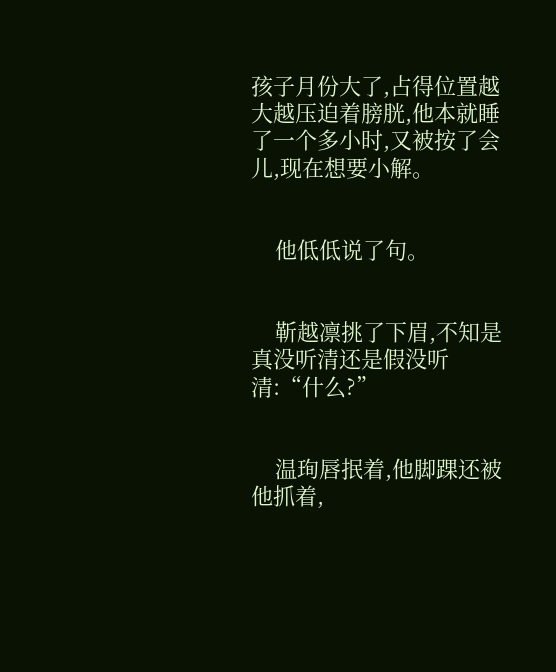孩子月份大了,占得位置越大越压迫着膀胱,他本就睡了一个多小时,又被按了会儿,现在想要小解。


    他低低说了句。


    靳越凛挑了下眉,不知是真没听清还是假没听清:“什么?”


    温珣唇抿着,他脚踝还被他抓着,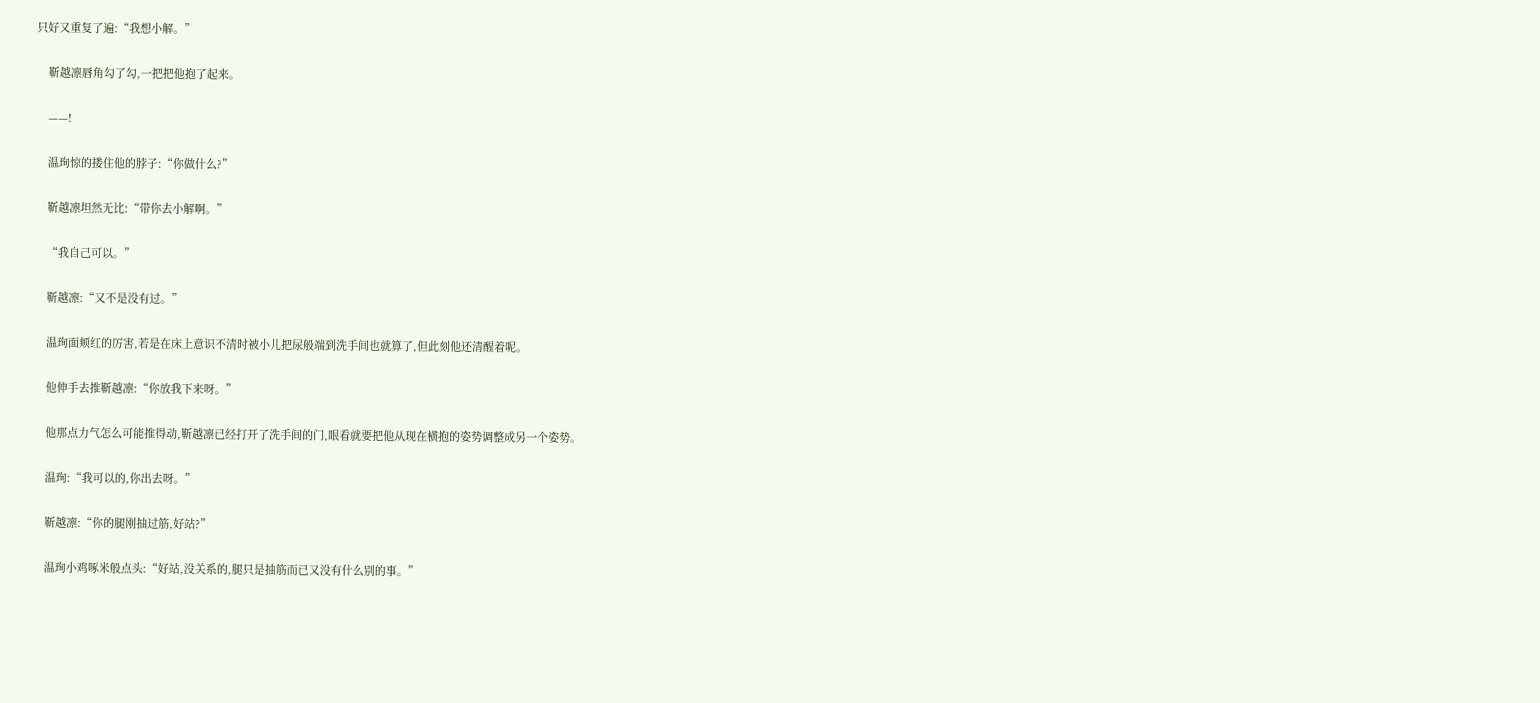只好又重复了遍:“我想小解。”


    靳越凛唇角勾了勾,一把把他抱了起来。


    ——!


    温珣惊的搂住他的脖子:“你做什么?”


    靳越凛坦然无比:“带你去小解啊。”


    “我自己可以。”


    靳越凛:“又不是没有过。”


    温珣面颊红的厉害,若是在床上意识不清时被小儿把尿般端到洗手间也就算了,但此刻他还清醒着呢。


    他伸手去推靳越凛:“你放我下来呀。”


    他那点力气怎么可能推得动,靳越凛已经打开了洗手间的门,眼看就要把他从现在横抱的姿势调整成另一个姿势。


    温珣:“我可以的,你出去呀。”


    靳越凛:“你的腿刚抽过筋,好站?”


    温珣小鸡啄米般点头:“好站,没关系的,腿只是抽筋而已又没有什么别的事。”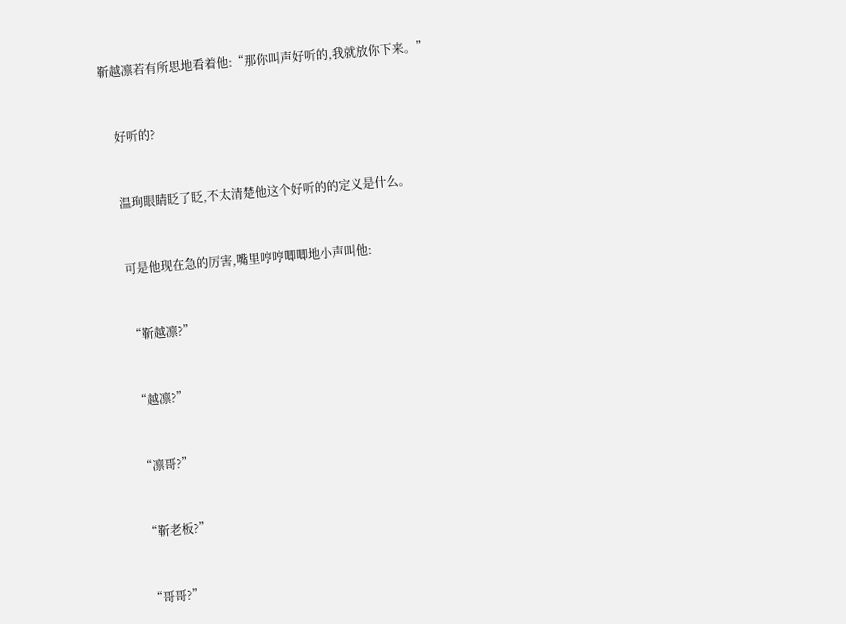靳越凛若有所思地看着他:“那你叫声好听的,我就放你下来。”


    好听的?


    温珣眼睛眨了眨,不太清楚他这个好听的的定义是什么。


    可是他现在急的厉害,嘴里哼哼唧唧地小声叫他:


    “靳越凛?”


    “越凛?”


    “凛哥?”


    “靳老板?”


    “哥哥?”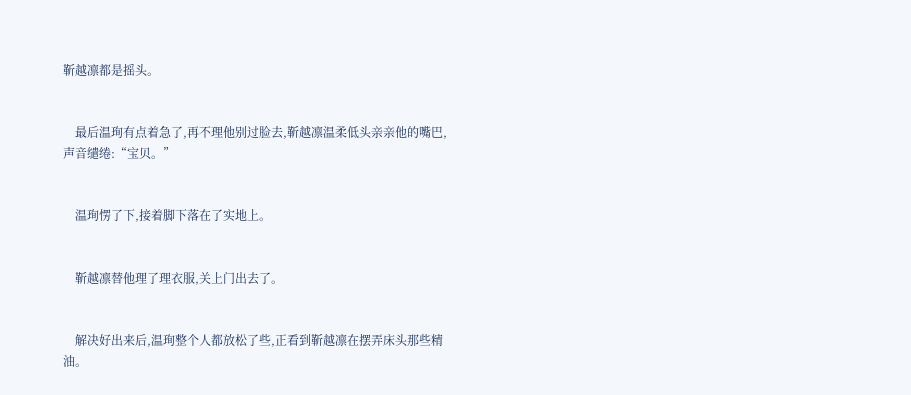靳越凛都是摇头。


    最后温珣有点着急了,再不理他别过脸去,靳越凛温柔低头亲亲他的嘴巴,声音缱绻:“宝贝。”


    温珣愣了下,接着脚下落在了实地上。


    靳越凛替他理了理衣服,关上门出去了。


    解决好出来后,温珣整个人都放松了些,正看到靳越凛在摆弄床头那些精油。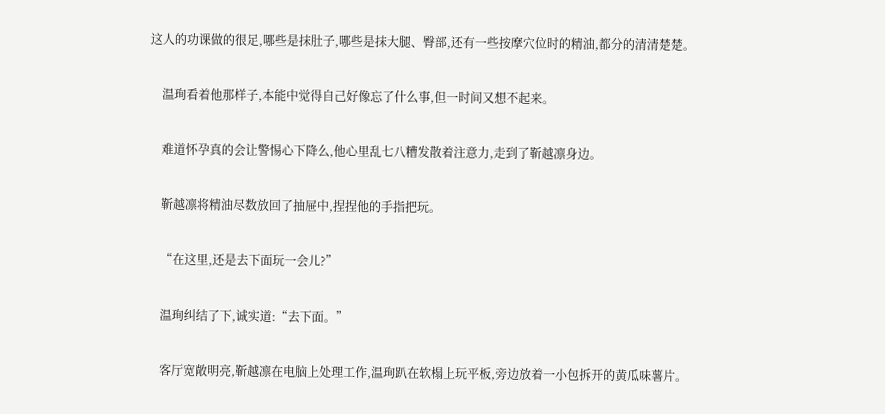这人的功课做的很足,哪些是抹肚子,哪些是抹大腿、臀部,还有一些按摩穴位时的精油,都分的清清楚楚。


    温珣看着他那样子,本能中觉得自己好像忘了什么事,但一时间又想不起来。


    难道怀孕真的会让警惕心下降么,他心里乱七八糟发散着注意力,走到了靳越凛身边。


    靳越凛将精油尽数放回了抽屉中,捏捏他的手指把玩。


    “在这里,还是去下面玩一会儿?”


    温珣纠结了下,诚实道:“去下面。”


    客厅宽敞明亮,靳越凛在电脑上处理工作,温珣趴在软榻上玩平板,旁边放着一小包拆开的黄瓜味薯片。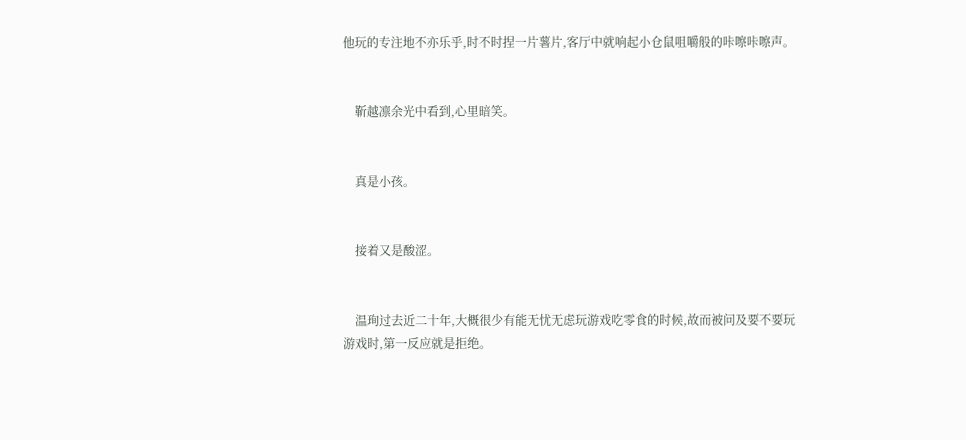他玩的专注地不亦乐乎,时不时捏一片薯片,客厅中就响起小仓鼠咀嚼般的咔嚓咔嚓声。


    靳越凛余光中看到,心里暗笑。


    真是小孩。


    接着又是酸涩。


    温珣过去近二十年,大概很少有能无忧无虑玩游戏吃零食的时候,故而被问及要不要玩游戏时,第一反应就是拒绝。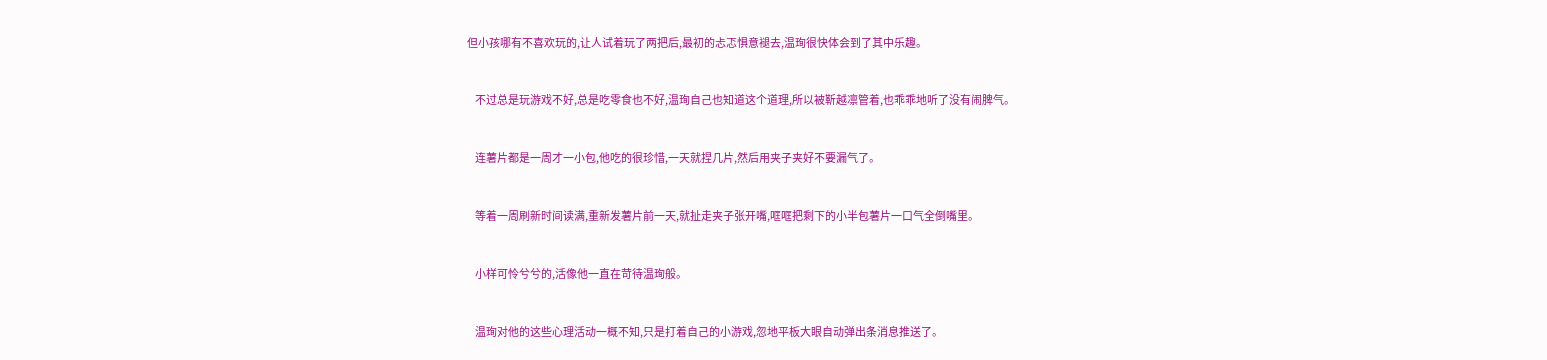但小孩哪有不喜欢玩的,让人试着玩了两把后,最初的忐忑惧意褪去,温珣很快体会到了其中乐趣。


    不过总是玩游戏不好,总是吃零食也不好,温珣自己也知道这个道理,所以被靳越凛管着,也乖乖地听了没有闹脾气。


    连薯片都是一周才一小包,他吃的很珍惜,一天就捏几片,然后用夹子夹好不要漏气了。


    等着一周刷新时间读满,重新发薯片前一天,就扯走夹子张开嘴,哐哐把剩下的小半包薯片一口气全倒嘴里。


    小样可怜兮兮的,活像他一直在苛待温珣般。


    温珣对他的这些心理活动一概不知,只是打着自己的小游戏,忽地平板大眼自动弹出条消息推送了。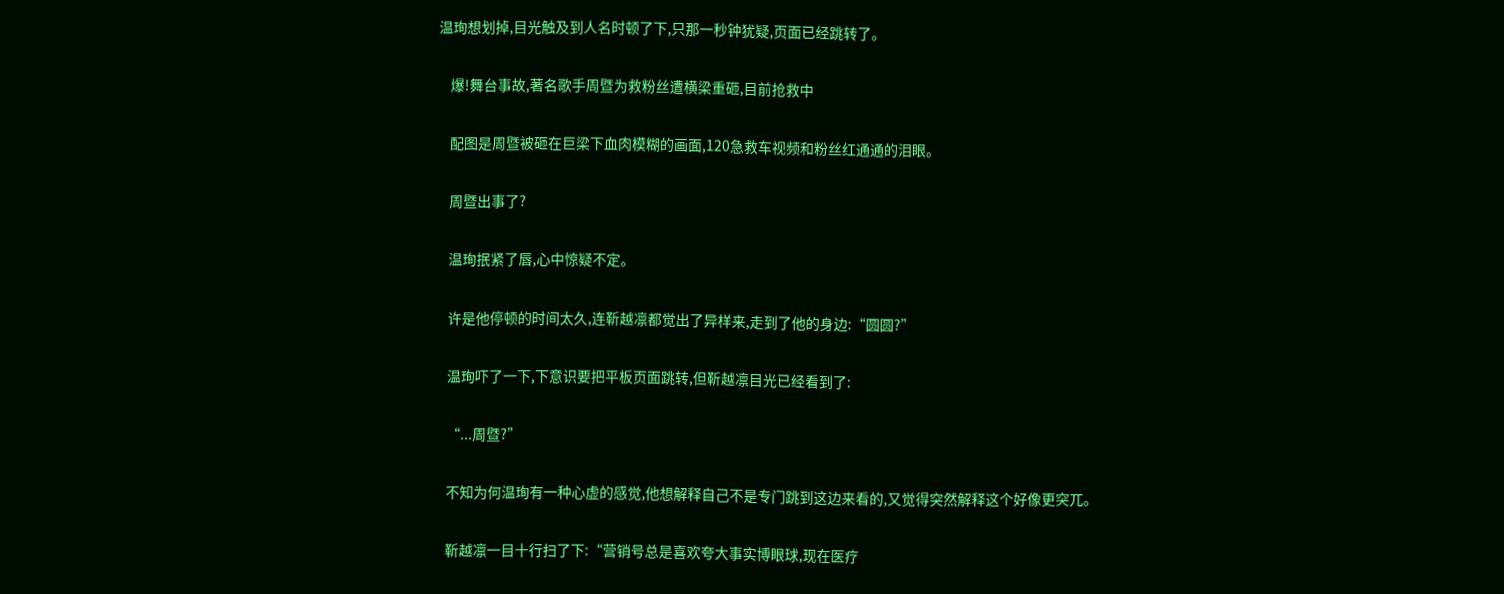温珣想划掉,目光触及到人名时顿了下,只那一秒钟犹疑,页面已经跳转了。


    爆!舞台事故,著名歌手周暨为救粉丝遭横梁重砸,目前抢救中


    配图是周暨被砸在巨梁下血肉模糊的画面,120急救车视频和粉丝红通通的泪眼。


    周暨出事了?


    温珣抿紧了唇,心中惊疑不定。


    许是他停顿的时间太久,连靳越凛都觉出了异样来,走到了他的身边:“圆圆?”


    温珣吓了一下,下意识要把平板页面跳转,但靳越凛目光已经看到了:


    “...周暨?”


    不知为何温珣有一种心虚的感觉,他想解释自己不是专门跳到这边来看的,又觉得突然解释这个好像更突兀。


    靳越凛一目十行扫了下:“营销号总是喜欢夸大事实博眼球,现在医疗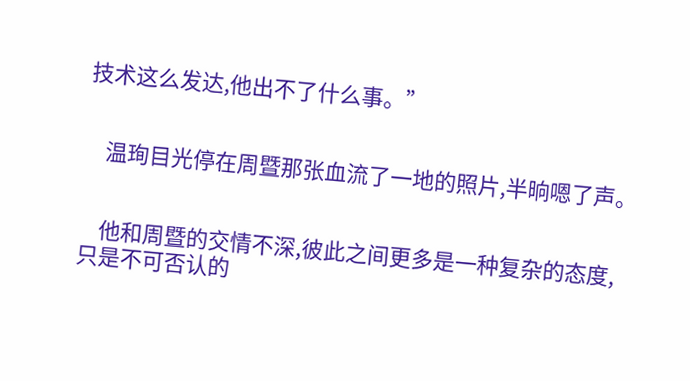技术这么发达,他出不了什么事。”


    温珣目光停在周暨那张血流了一地的照片,半晌嗯了声。


    他和周暨的交情不深,彼此之间更多是一种复杂的态度,只是不可否认的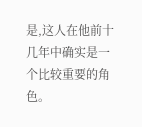是,这人在他前十几年中确实是一个比较重要的角色。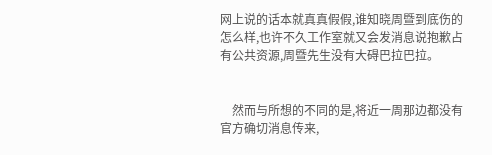网上说的话本就真真假假,谁知晓周暨到底伤的怎么样,也许不久工作室就又会发消息说抱歉占有公共资源,周暨先生没有大碍巴拉巴拉。


    然而与所想的不同的是,将近一周那边都没有官方确切消息传来,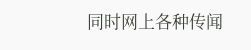同时网上各种传闻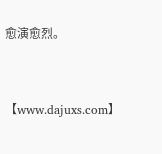愈演愈烈。


【www.dajuxs.com】